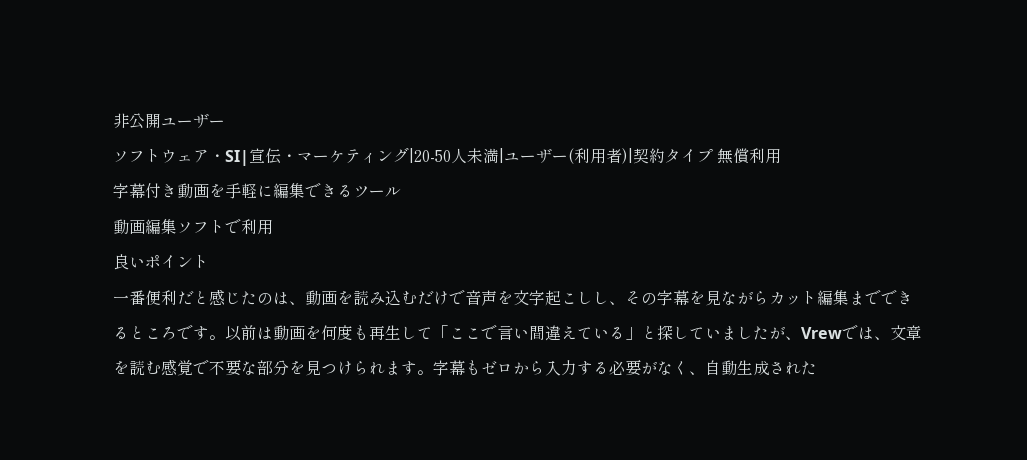非公開ユーザー
ソフトウェア・SI|宣伝・マーケティング|20-50人未満|ユーザー(利用者)|契約タイプ 無償利用
字幕付き動画を手軽に編集できるツール
動画編集ソフトで利用
良いポイント
一番便利だと感じたのは、動画を読み込むだけで音声を文字起こしし、その字幕を見ながらカット編集までできるところです。以前は動画を何度も再生して「ここで言い間違えている」と探していましたが、Vrewでは、文章を読む感覚で不要な部分を見つけられます。字幕もゼロから入力する必要がなく、自動生成された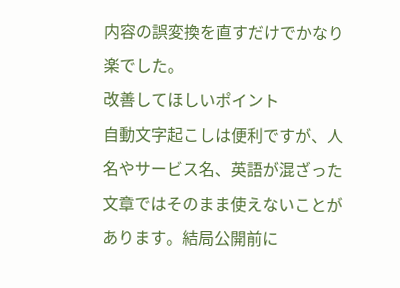内容の誤変換を直すだけでかなり楽でした。
改善してほしいポイント
自動文字起こしは便利ですが、人名やサービス名、英語が混ざった文章ではそのまま使えないことがあります。結局公開前に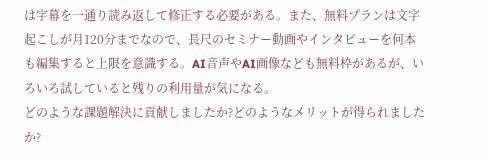は字幕を一通り読み返して修正する必要がある。また、無料プランは文字起こしが月120分までなので、長尺のセミナー動画やインタビューを何本も編集すると上限を意識する。AI音声やAI画像なども無料枠があるが、いろいろ試していると残りの利用量が気になる。
どのような課題解決に貢献しましたか?どのようなメリットが得られましたか?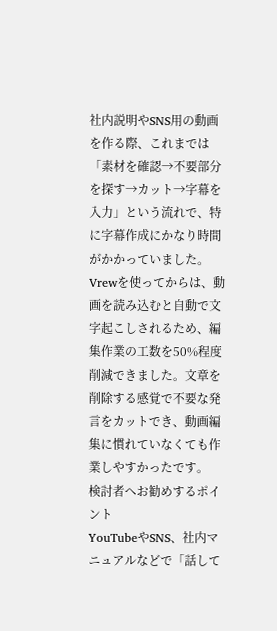社内説明やSNS用の動画を作る際、これまでは「素材を確認→不要部分を探す→カット→字幕を入力」という流れで、特に字幕作成にかなり時間がかかっていました。Vrewを使ってからは、動画を読み込むと自動で文字起こしされるため、編集作業の工数を50%程度削減できました。文章を削除する感覚で不要な発言をカットでき、動画編集に慣れていなくても作業しやすかったです。
検討者へお勧めするポイント
YouTubeやSNS、社内マニュアルなどで「話して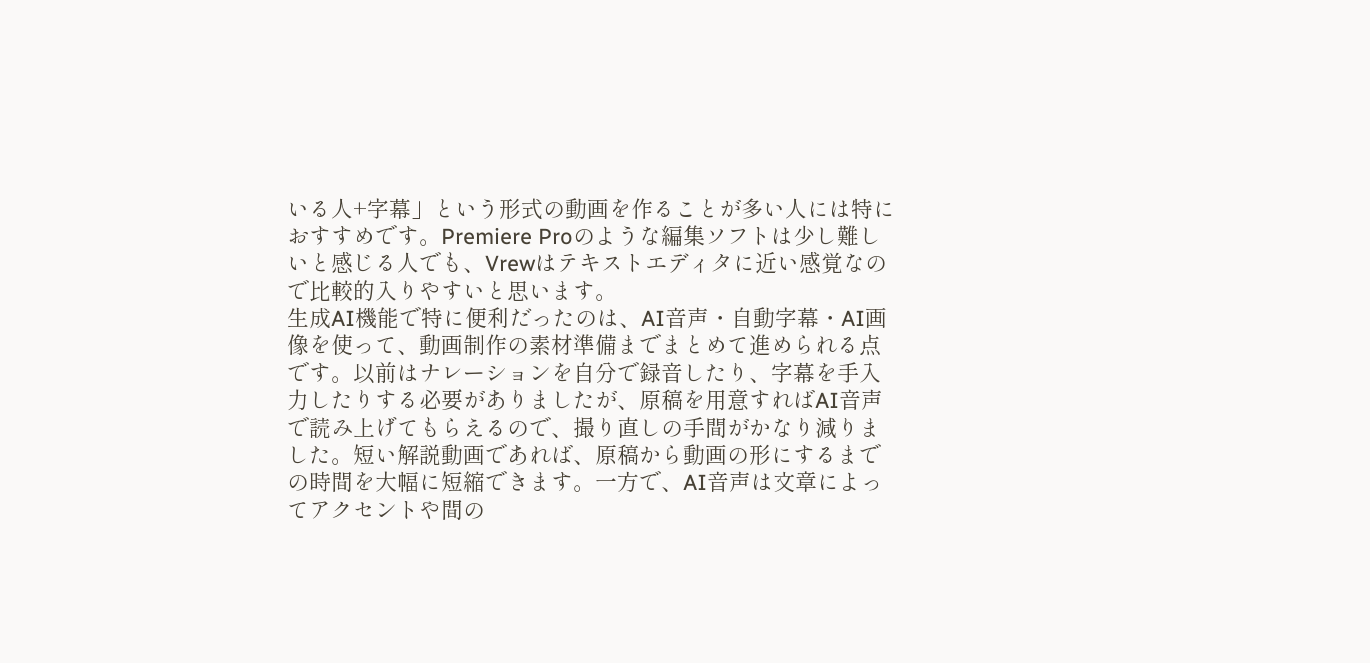いる人+字幕」という形式の動画を作ることが多い人には特におすすめです。Premiere Proのような編集ソフトは少し難しいと感じる人でも、Vrewはテキストエディタに近い感覚なので比較的入りやすいと思います。
生成AI機能で特に便利だったのは、AI音声・自動字幕・AI画像を使って、動画制作の素材準備までまとめて進められる点です。以前はナレーションを自分で録音したり、字幕を手入力したりする必要がありましたが、原稿を用意すればAI音声で読み上げてもらえるので、撮り直しの手間がかなり減りました。短い解説動画であれば、原稿から動画の形にするまでの時間を大幅に短縮できます。一方で、AI音声は文章によってアクセントや間の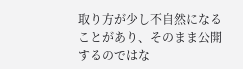取り方が少し不自然になることがあり、そのまま公開するのではな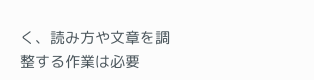く、読み方や文章を調整する作業は必要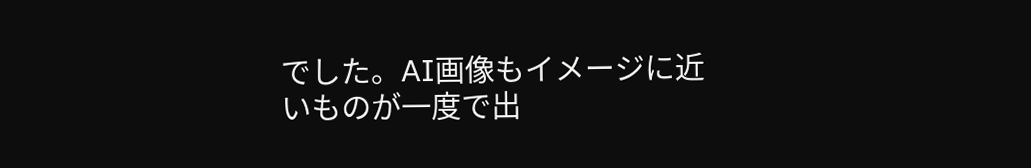でした。AI画像もイメージに近いものが一度で出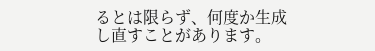るとは限らず、何度か生成し直すことがあります。